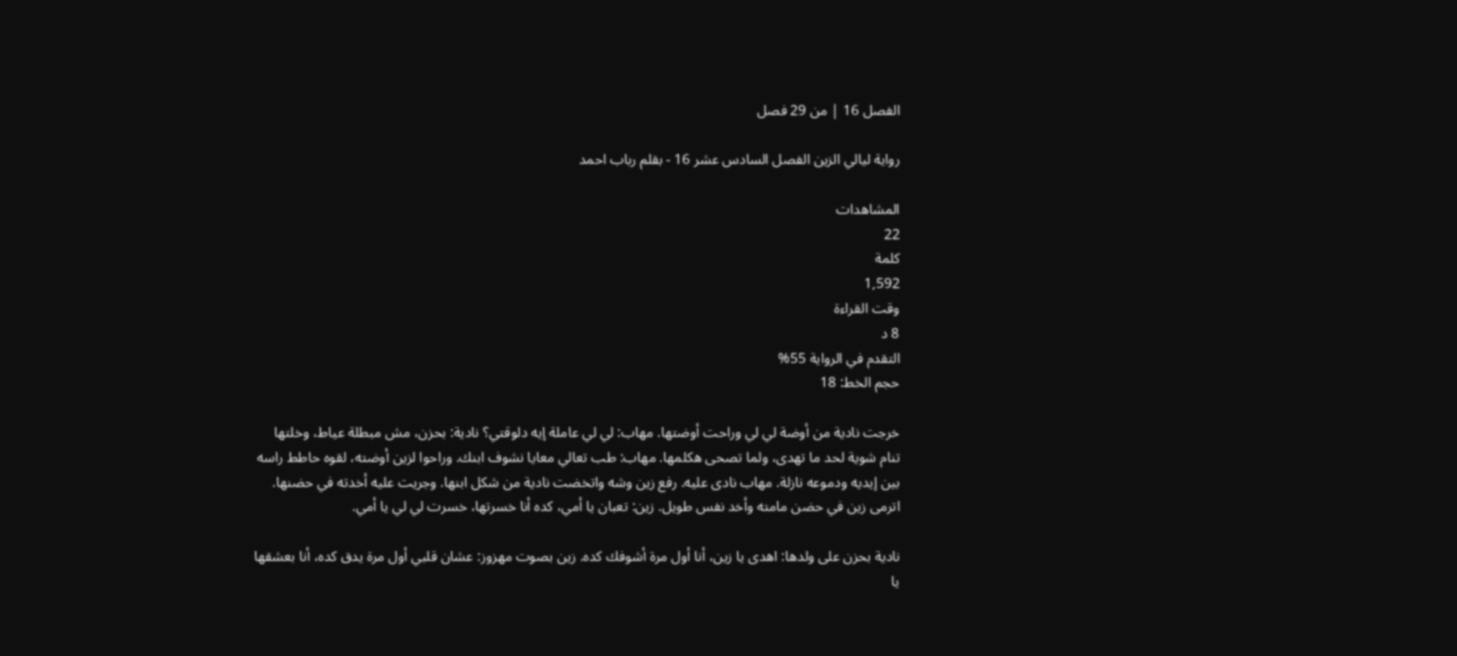الفصل 16 | من 29 فصل

رواية ليالي الزين الفصل السادس عشر 16 - بقلم رباب احمد

المشاهدات
22
كلمة
1,592
وقت القراءة
8 د
التقدم في الرواية 55%
حجم الخط: 18

خرجت نادية من أوضة لي لي وراحت أوضتها. مهاب: لي لي عاملة إيه دلوقتي؟ نادية: بحزن، مش مبطلة عياط، وخلتها تنام شوية لحد ما تهدى، ولما تصحى هكلمها. مهاب: طب تعالي معايا نشوف ابنك. وراحوا لزين أوضته، لقوه حاطط راسه بين إيديه ودموعه نازلة. مهاب نادى عليه. رفع زين وشه واتخضت نادية من شكل ابنها. وجريت عليه أخدته في حضنها. اترمى زين في حضن مامته وأخد نفس طويل. زين: تعبان يا أمي، كده أنا خسرتها، خسرت لي لي يا أمي.

نادية بحزن على ولدها: اهدى يا زين، أنا أول مرة أشوفك كده. زين بصوت مهزوز: عشان قلبي أول مرة يدق كده، أنا بعشقها يا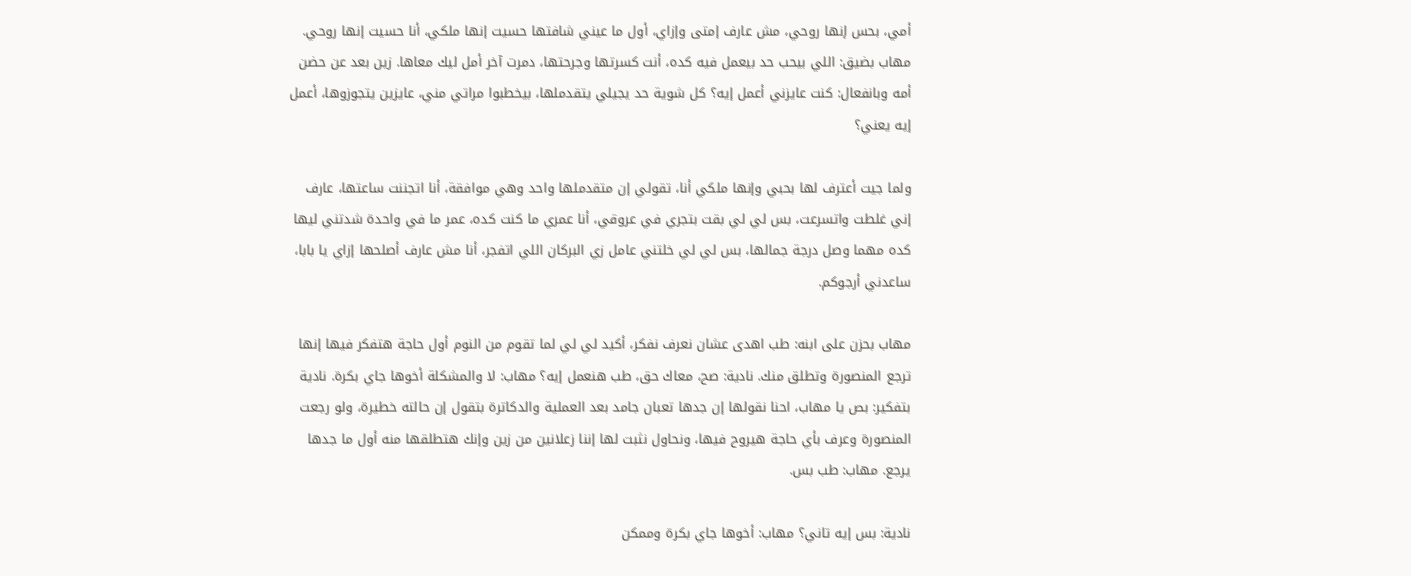أمي، بحس إنها روحي، مش عارف إمتى وإزاي، أول ما عيني شافتها حسيت إنها ملكي، أنا حسيت إنها روحي. مهاب بضيق: اللي بيحب حد بيعمل فيه كده، أنت كسرتها وجرحتها، دمرت آخر أمل ليك معاها. زين بعد عن حضن أمه وبانفعال: كنت عايزني أعمل إيه؟ كل شوية حد يجيلي يتقدملها، بيخطبوا مراتي مني، عايزين يتجوزوها، أعمل إيه يعني؟

ولما جيت أعترف لها بحبي وإنها ملكي أنا، تقولي إن متقدملها واحد وهي موافقة، أنا اتجننت ساعتها، عارف إني غلطت واتسرعت، بس لي لي بقت بتجري في عروقي، أنا عمري ما كنت كده، عمر ما في واحدة شدتني ليها كده مهما وصل درجة جمالها، بس لي لي خلتني عامل زي البركان اللي اتفجر، أنا مش عارف أصلحها إزاي يا بابا، ساعدني أرجوكم.

مهاب بحزن على ابنه: طب اهدى عشان نعرف نفكر، أكيد لي لي لما تقوم من النوم أول حاجة هتفكر فيها إنها ترجع المنصورة وتطلق منك. نادية: صح، معاك حق، طب هنعمل إيه؟ مهاب: لا والمشكلة أخوها جاي بكرة. نادية بتفكير: بص يا مهاب، احنا نقولها إن جدها تعبان جامد بعد العملية والدكاترة بتقول إن حالته خطيرة، ولو رجعت المنصورة وعرف بأي حاجة هيروح فيها، ونحاول نثبت لها إننا زعلانين من زين وإنك هتطلقها منه أول ما جدها يرجع. مهاب: طب بس.

نادية: بس إيه تاني؟ مهاب: أخوها جاي بكرة وممكن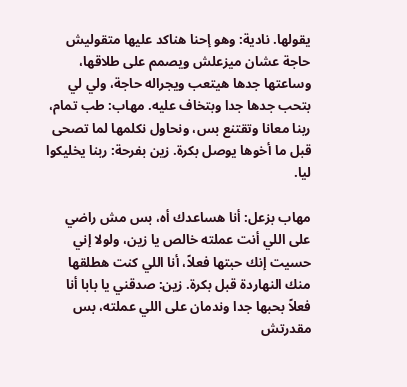يقولها. نادية: وهو إحنا هناكد عليها متقوليش حاجة عشان ميزعلش ويصمم على طلاقها، وساعتها جدها هيتعب ويجراله حاجة، ولي لي بتحب جدها جدا وبتخاف عليه. مهاب: طب تمام، ربنا معانا وتقتنع بس، ونحاول نكلمها لما تصحى قبل ما أخوها يوصل بكرة. زين بفرحة: ربنا يخليكوا ليا.

مهاب بزعل: أنا هساعدك أه، بس مش راضي على اللي أنت عملته خالص يا زين، ولولا إني حسيت إنك حبتها فعلاً، أنا اللي كنت هطلقها منك النهاردة قبل بكرة. زين: صدقني يا بابا أنا فعلاً بحبها جدا وندمان على اللي عملته، بس مقدرتش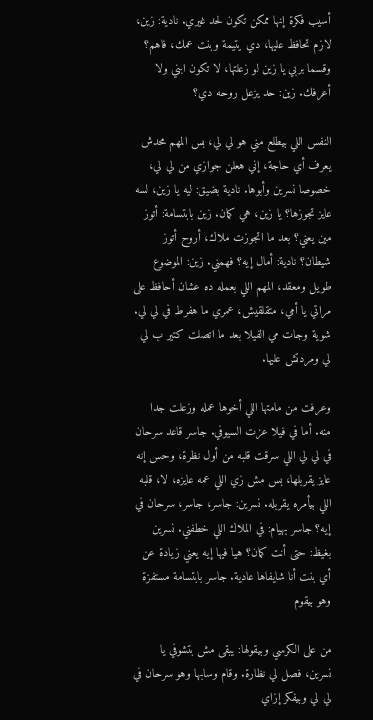أسيب فكرة إنها ممكن تكون لحد غيري. نادية: زين، لازم تحافظ عليها، دي يتيمة وبنت عمك، فاهم؟ وقسما بربي يا زين لو زعلتها، لا تكون ابني ولا أعرفك. زين: حد يزعل روحه دي؟

النفس اللي بيطلع مني هو لي لي، بس المهم محدش يعرف أي حاجة، إني هعلن جوازي من لي لي، خصوصا نسرين وأبوها. نادية بضيق: ليه يا زين، لسه عايز تجوزها؟ يا زين، هي كمان. زين بابتسامة: أتوز مين يعني؟ بعد ما اتجوزت ملاك، أروح أتوز شيطان؟ نادية: أمال إيه؟ فهمني. زين: الموضوع طويل ومعقد، المهم اللي بعمله ده عشان أحافظ على مراتي يا أمي، متقلقيش، عمري ما هفرط في لي لي. شوية وجات مي الفيلا بعد ما اتصلت كتير ب لي لي ومردتش عليها.

وعرفت من مامتها اللي أخوها عمله وزعلت جدا منه. أما في فيلا عزت السيوفي. جاسر قاعد سرحان في لي لي اللي سرقت قلبه من أول نظرة، وحس إنه عايز يقربلها، بس مش زي اللي عمه عايزه، لا، قلبه اللي بيأمره يقربله. نسرين: جاسر، جاسر، سرحان في إيه؟ جاسر بهيام: في الملاك اللي خطفني. نسرين بغيظ: حتى أنت كمان؟ هيا فيها إيه يعني زيادة عن أي بنت أنا شايفاها عادية. جاسر بابتسامة مستفزة وهو بيقوم

من على الكرسي وبيقولها: يبقى مش بتشوفي يا نسرين، فصل لي نظارة. وقام وسابها وهو سرحان في لي لي وبيفكر إزاي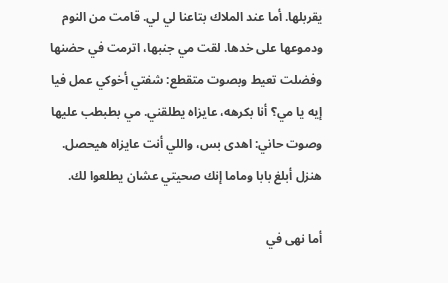يقربلها. أما عند الملاك بتاعنا لي لي. قامت من النوم ودموعها على خدها. لقت مي جنبها، اترمت في حضنها وفضلت تعيط وبصوت متقطع: شفتي أخوكي عمل فيا إيه يا مي؟ أنا بكرهه، عايزاه يطلقني. مي بطبطب عليها وصوت حاني: اهدى بس، واللي أنت عايزاه هيحصل. هنزل أبلغ بابا وماما إنك صحيتي عشان يطلعوا لك.

أما نهى في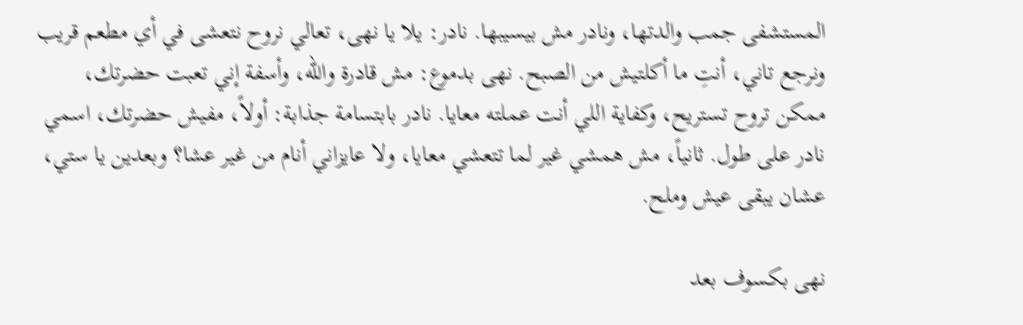المستشفى جمب والدتها، ونادر مش بيسيبها. نادر: يلا يا نهى، تعالي نروح نتعشى في أي مطعم قريب ونرجع تاني، أنتِ ما أكلتيش من الصبح. نهى بدموع: مش قادرة والله، وأسفة إني تعبت حضرتك، ممكن تروح تستريح، وكفاية اللي أنت عملته معايا. نادر بابتسامة جذابة: أولاً، مفيش حضرتك، اسمي نادر على طول. ثانياً، مش همشي غير لما تتعشي معايا، ولا عايزاني أنام من غير عشا؟ وبعدين يا ستي، عشان يبقى عيش وملح.

نهى بكسوف بعد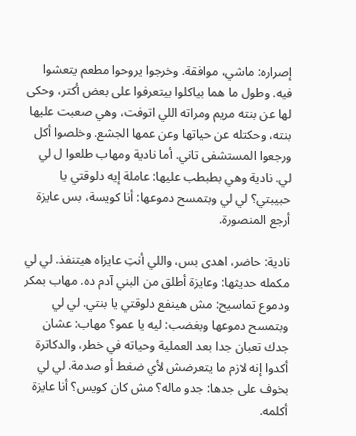إصراره: ماشي، موافقة. وخرجوا يروحوا مطعم يتعشوا فيه. وطول ما هما بياكلوا بيتعرفوا على بعض أكتر، وحكى لها عن بنته مريم ومراته اللي اتوفت، وهي صعبت عليها بنته، وحكتله عن حياتها وعن عمها الجشع. وخلصوا أكل ورجعوا المستشفى تاني. أما نادية ومهاب طلعوا ل لي لي. نادية وهي بطبطب عليها: عاملة إيه دلوقتي يا حبيبتي؟ لي لي وبتمسح دموعها: أنا كويسة، بس عايزة أرجع المنصورة.

نادية: حاضر، اهدى بس، واللي أنتِ عايزاه هيتنفذ. لي لي مكمله حديثها: وعايزة أطلق من البني آدم ده. مهاب بمكر ودموع تماسيح: مش هينفع دلوقتي يا بنتي. لي لي وبتمسح دموعها وبغضب: ليه يا عمو؟ مهاب: عشان جدك تعبان جدا بعد العملية وحياته في خطر، والدكاترة أكدوا إنه لازم ما يتعرضش لأي ضغط أو صدمة. لي لي بخوف على جدها: جدو ماله؟ مش كان كويس؟ أنا عايزة أكلمه.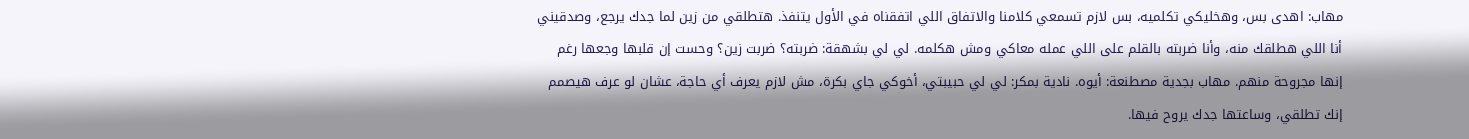مهاب: اهدى بس، وهخليكي تكلميه، بس لازم تسمعي كلامنا والاتفاق اللي اتفقناه في الأول يتنفذ. هتطلقي من زين لما جدك يرجع، وصدقيني أنا اللي هطلقك منه، وأنا ضربته بالقلم على اللي عمله معاكي ومش هكلمه. لي لي بشهقة: ضربته؟ ضربت زين؟ وحست إن قلبها وجعها رغم إنها مجروحة منهم. مهاب بجدية مصطنعة: أيوه. نادية بمكر: لي لي حبيبتي، أخوكي جاي بكرة، مش لازم يعرف أي حاجة، عشان لو عرف هيصمم إنك تطلقي، وساعتها جدك يروح فيها.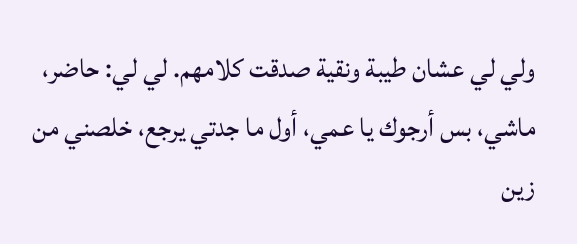ولي لي عشان طيبة ونقية صدقت كلامهم. لي لي: حاضر، ماشي، بس أرجوك يا عمي، أول ما جدتي يرجع، خلصني من زين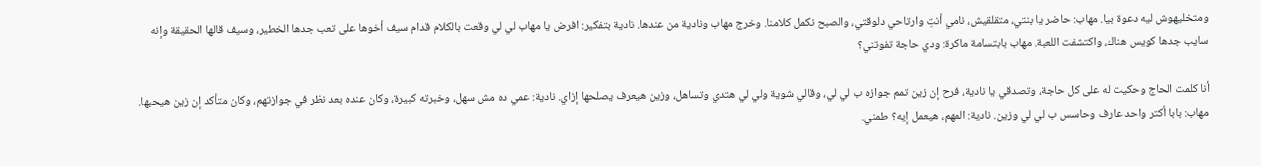ومتخليهوش ليه دعوة بيا. مهاب: حاضر يا بنتي، متقلقيش، نامي أنتِ وارتاحي دلوقتي، والصبح نكمل كلامنا. وخرج مهاب ونادية من عندها. نادية بتفكير: افرض يا مهاب لي لي وقعت بالكلام قدام سيف أخوها على تعب جدها الخطير، وسيف قالها الحقيقة وإنه سايب جدها كويس هناك، واكتشفت اللعبة. مهاب بابتسامة ماكرة: ودي حاجة تفوتني؟

أنا كلمت الحاج وحكيت له على كل حاجة، وتصدقي يا نادية، فرح إن زين تمم جوازه ب لي لي، وقالي شوية ولي لي هتدي وتساهل، وزين هيعرف يصلحها إزاي. نادية: عمي ده مش سهل، وخبرته كبيرة، وكان عنده بعد نظر في جوازتهم، وكان متأكد إن زين هيحبها. مهاب: بابا أكتر واحد عارف وحاسس ب لي لي وزين. نادية: المهم، هيعمل إيه؟ طمني.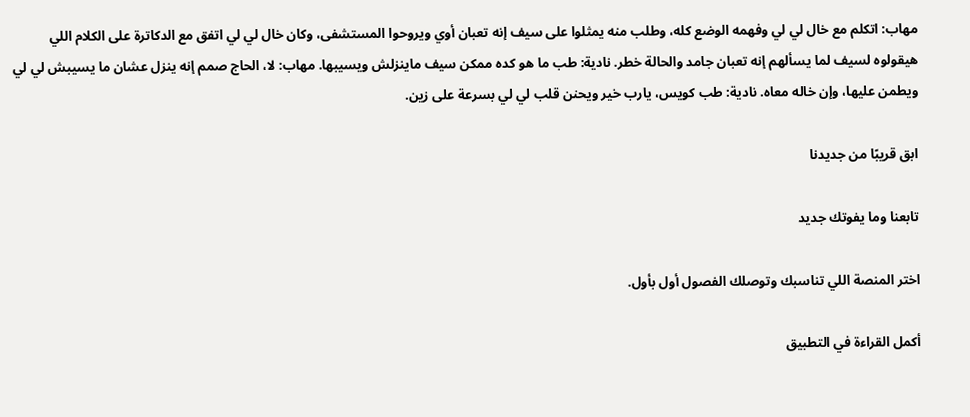مهاب: اتكلم مع خال لي لي وفهمه الوضع كله، وطلب منه يمثلوا على سيف إنه تعبان أوي ويروحوا المستشفى، وكان خال لي لي اتفق مع الدكاترة على الكلام اللي هيقولوه لسيف لما يسألهم إنه تعبان جامد والحالة خطر. نادية: طب ما هو كده ممكن سيف ماينزلش ويسيبها. مهاب: لا، الحاج صمم إنه ينزل عشان ما يسيبش لي لي ويطمن عليها، وإن خاله معاه. نادية: طب كويس، يارب خير ويحنن قلب لي لي بسرعة على زين.

ابق قريبًا من جديدنا

تابعنا وما يفوتك جديد

اختر المنصة اللي تناسبك وتوصلك الفصول أول بأول.

أكمل القراءة في التطبيق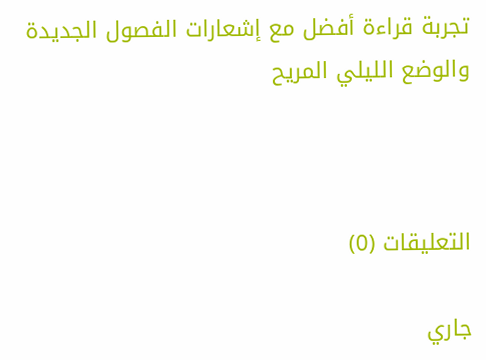تجربة قراءة أفضل مع إشعارات الفصول الجديدة والوضع الليلي المريح



التعليقات (0)

جاري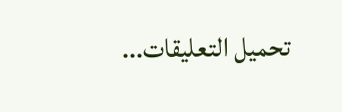تحميل التعليقات...